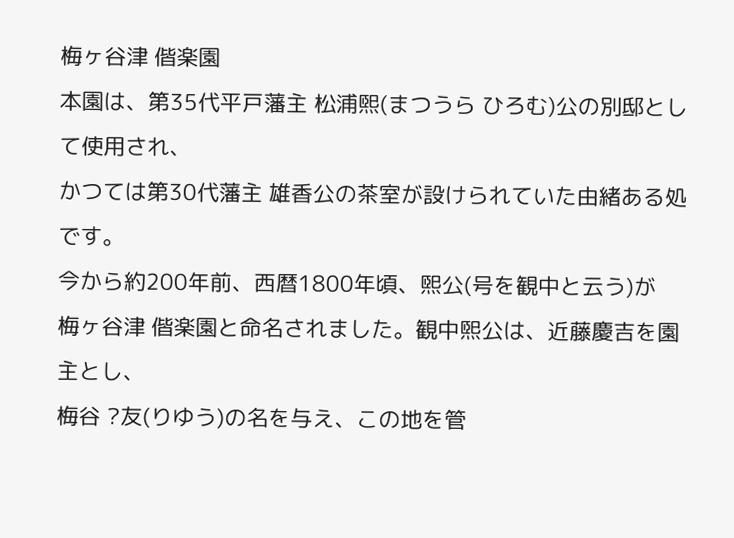梅ヶ谷津 偕楽園
本園は、第35代平戸藩主 松浦煕(まつうら ひろむ)公の別邸として使用され、
かつては第30代藩主 雄香公の茶室が設けられていた由緒ある処です。
今から約200年前、西暦1800年頃、煕公(号を観中と云う)が
梅ヶ谷津 偕楽園と命名されました。観中煕公は、近藤慶吉を園主とし、
梅谷 ?友(りゆう)の名を与え、この地を管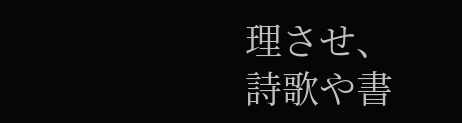理させ、
詩歌や書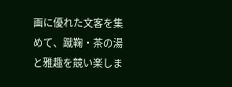画に優れた文客を集めて、蹴鞠・茶の湯と雅趣を競い楽しま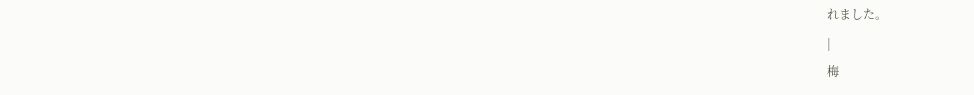れました。
|
梅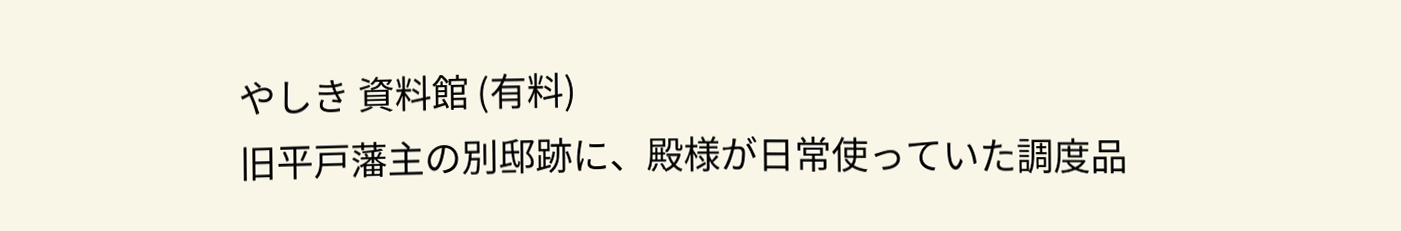やしき 資料館 (有料)
旧平戸藩主の別邸跡に、殿様が日常使っていた調度品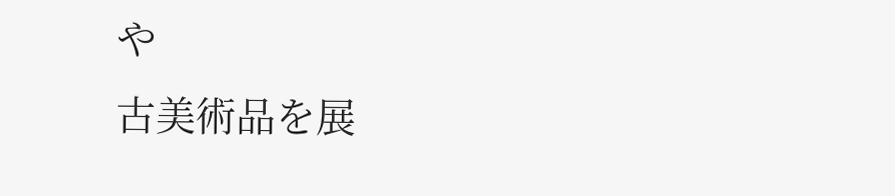や
古美術品を展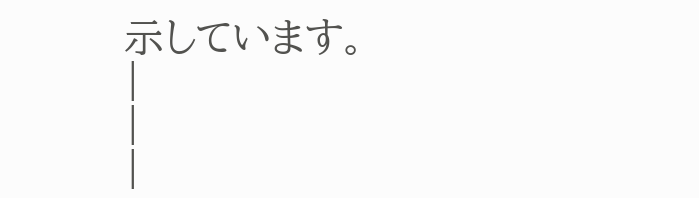示しています。
|
|
|